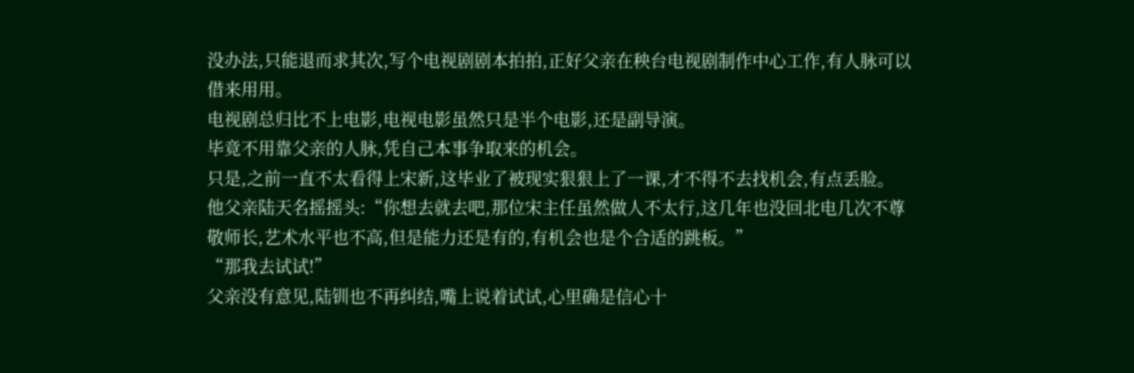没办法,只能退而求其次,写个电视剧剧本拍拍,正好父亲在秧台电视剧制作中心工作,有人脉可以借来用用。
电视剧总归比不上电影,电视电影虽然只是半个电影,还是副导演。
毕竟不用靠父亲的人脉,凭自己本事争取来的机会。
只是,之前一直不太看得上宋新,这毕业了被现实狠狠上了一课,才不得不去找机会,有点丢脸。
他父亲陆天名摇摇头:“你想去就去吧,那位宋主任虽然做人不太行,这几年也没回北电几次不尊敬师长,艺术水平也不高,但是能力还是有的,有机会也是个合适的跳板。”
“那我去试试!”
父亲没有意见,陆钏也不再纠结,嘴上说着试试,心里确是信心十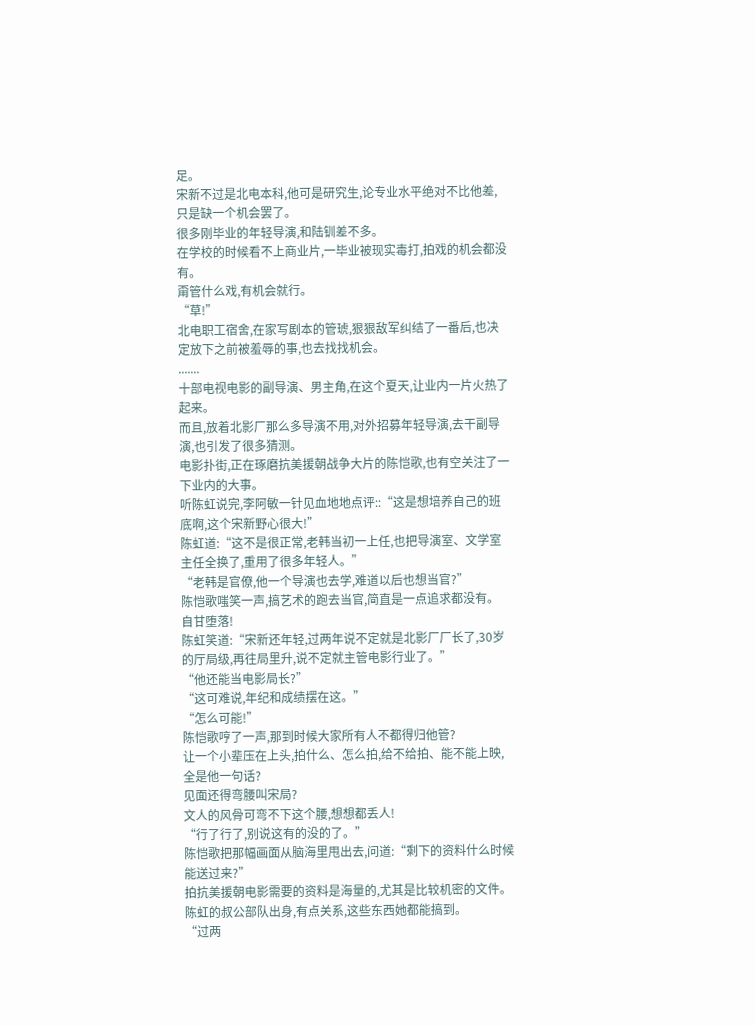足。
宋新不过是北电本科,他可是研究生,论专业水平绝对不比他差,只是缺一个机会罢了。
很多刚毕业的年轻导演,和陆钏差不多。
在学校的时候看不上商业片,一毕业被现实毒打,拍戏的机会都没有。
甭管什么戏,有机会就行。
“草!”
北电职工宿舍,在家写剧本的管琥,狠狠敌军纠结了一番后,也决定放下之前被羞辱的事,也去找找机会。
.......
十部电视电影的副导演、男主角,在这个夏天,让业内一片火热了起来。
而且,放着北影厂那么多导演不用,对外招募年轻导演,去干副导演,也引发了很多猜测。
电影扑街,正在琢磨抗美援朝战争大片的陈恺歌,也有空关注了一下业内的大事。
听陈虹说完,李阿敏一针见血地地点评::“这是想培养自己的班底啊,这个宋新野心很大!”
陈虹道:“这不是很正常,老韩当初一上任,也把导演室、文学室主任全换了,重用了很多年轻人。”
“老韩是官僚,他一个导演也去学,难道以后也想当官?”
陈恺歌嗤笑一声,搞艺术的跑去当官,简直是一点追求都没有。
自甘堕落!
陈虹笑道:“宋新还年轻,过两年说不定就是北影厂厂长了,30岁的厅局级,再往局里升,说不定就主管电影行业了。”
“他还能当电影局长?”
“这可难说,年纪和成绩摆在这。”
“怎么可能!”
陈恺歌哼了一声,那到时候大家所有人不都得归他管?
让一个小辈压在上头,拍什么、怎么拍,给不给拍、能不能上映,全是他一句话?
见面还得弯腰叫宋局?
文人的风骨可弯不下这个腰,想想都丢人!
“行了行了,别说这有的没的了。”
陈恺歌把那幅画面从脑海里甩出去,问道:“剩下的资料什么时候能送过来?”
拍抗美援朝电影需要的资料是海量的,尤其是比较机密的文件。
陈虹的叔公部队出身,有点关系,这些东西她都能搞到。
“过两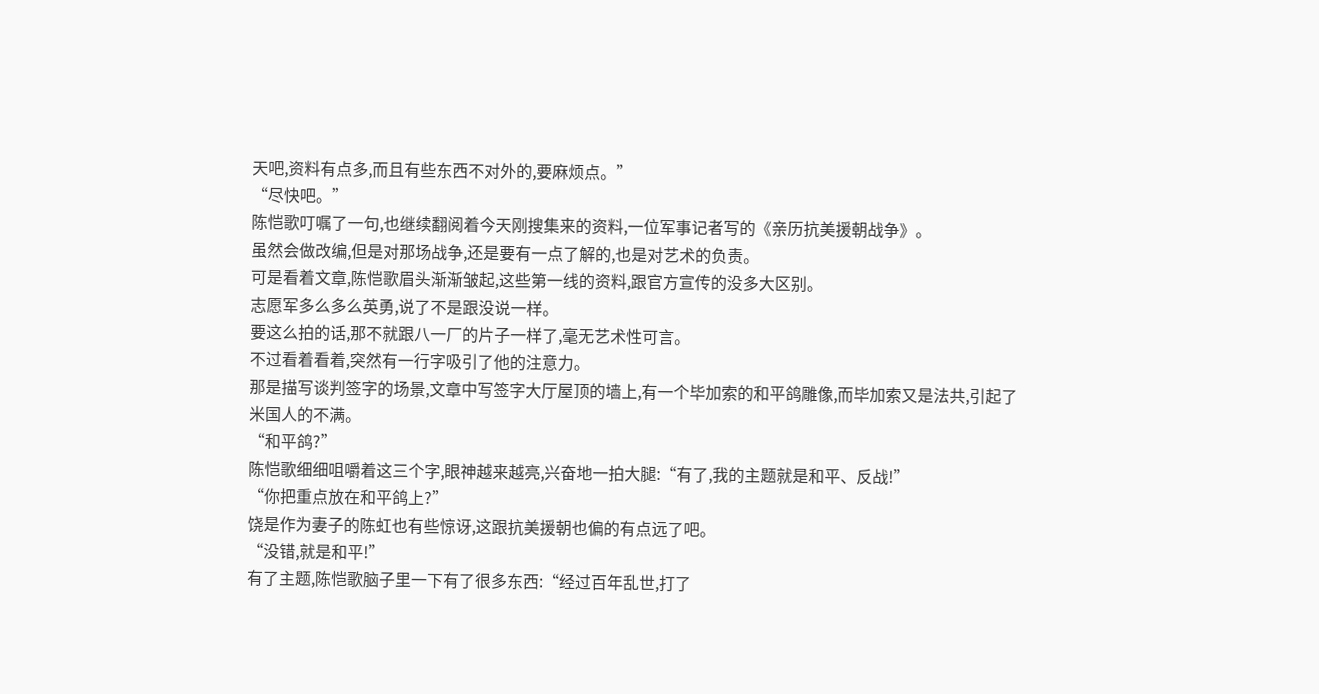天吧,资料有点多,而且有些东西不对外的,要麻烦点。”
“尽快吧。”
陈恺歌叮嘱了一句,也继续翻阅着今天刚搜集来的资料,一位军事记者写的《亲历抗美援朝战争》。
虽然会做改编,但是对那场战争,还是要有一点了解的,也是对艺术的负责。
可是看着文章,陈恺歌眉头渐渐皱起,这些第一线的资料,跟官方宣传的没多大区别。
志愿军多么多么英勇,说了不是跟没说一样。
要这么拍的话,那不就跟八一厂的片子一样了,毫无艺术性可言。
不过看着看着,突然有一行字吸引了他的注意力。
那是描写谈判签字的场景,文章中写签字大厅屋顶的墙上,有一个毕加索的和平鸽雕像,而毕加索又是法共,引起了米国人的不满。
“和平鸽?”
陈恺歌细细咀嚼着这三个字,眼神越来越亮,兴奋地一拍大腿:“有了,我的主题就是和平、反战!”
“你把重点放在和平鸽上?”
饶是作为妻子的陈虹也有些惊讶,这跟抗美援朝也偏的有点远了吧。
“没错,就是和平!”
有了主题,陈恺歌脑子里一下有了很多东西:“经过百年乱世,打了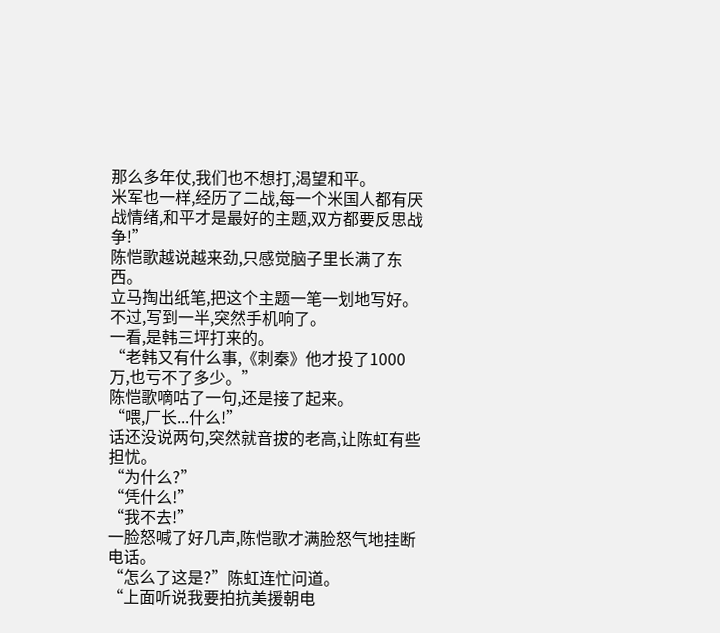那么多年仗,我们也不想打,渴望和平。
米军也一样,经历了二战,每一个米国人都有厌战情绪,和平才是最好的主题,双方都要反思战争!”
陈恺歌越说越来劲,只感觉脑子里长满了东西。
立马掏出纸笔,把这个主题一笔一划地写好。
不过,写到一半,突然手机响了。
一看,是韩三坪打来的。
“老韩又有什么事,《刺秦》他才投了1000万,也亏不了多少。”
陈恺歌嘀咕了一句,还是接了起来。
“喂,厂长...什么!”
话还没说两句,突然就音拔的老高,让陈虹有些担忧。
“为什么?”
“凭什么!”
“我不去!”
一脸怒喊了好几声,陈恺歌才满脸怒气地挂断电话。
“怎么了这是?”陈虹连忙问道。
“上面听说我要拍抗美援朝电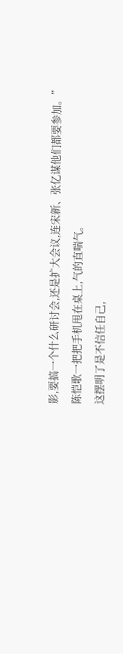影,要搞一个什么研讨会,还是扩大会议,连宋新、张亿谋他们都要参加。”
陈恺歌一把把手机甩在桌上,气的直喘气。
这摆明了是不信任自己,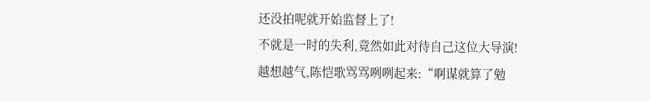还没拍呢就开始监督上了!
不就是一时的失利,竟然如此对待自己这位大导演!
越想越气,陈恺歌骂骂咧咧起来:“啊谋就算了勉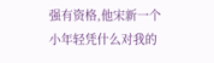强有资格,他宋新一个小年轻凭什么对我的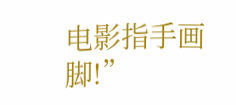电影指手画脚!”